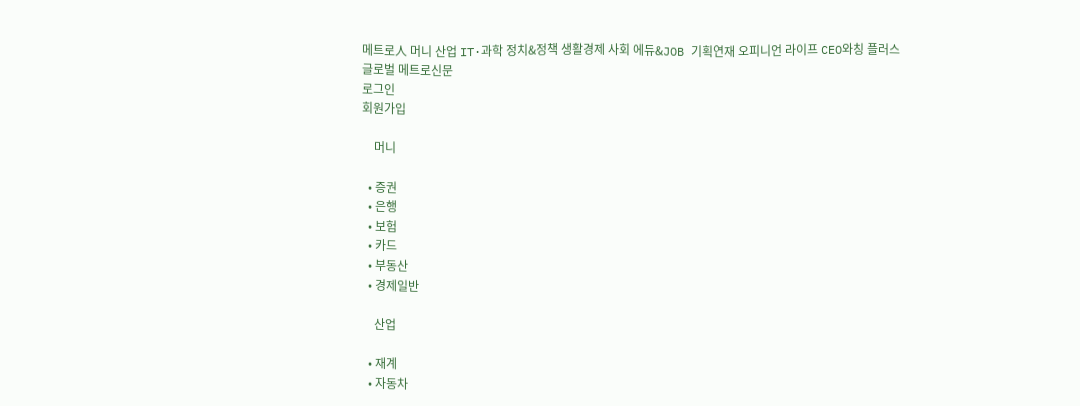메트로人 머니 산업 IT·과학 정치&정책 생활경제 사회 에듀&JOB 기획연재 오피니언 라이프 CEO와칭 플러스
글로벌 메트로신문
로그인
회원가입

    머니

  • 증권
  • 은행
  • 보험
  • 카드
  • 부동산
  • 경제일반

    산업

  • 재계
  • 자동차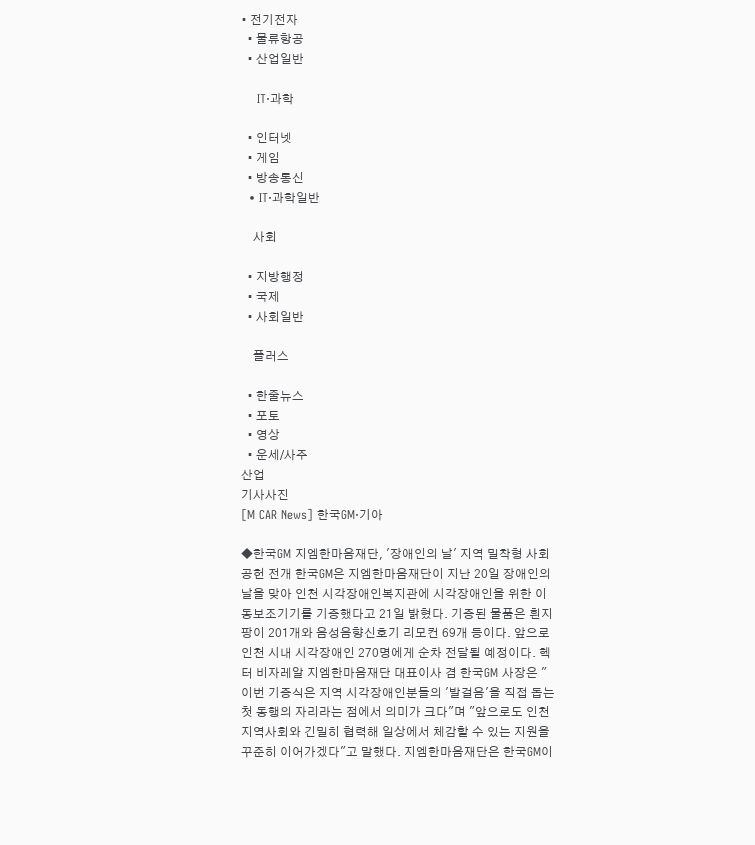• 전기전자
  • 물류항공
  • 산업일반

    IT·과학

  • 인터넷
  • 게임
  • 방송통신
  • IT·과학일반

    사회

  • 지방행정
  • 국제
  • 사회일반

    플러스

  • 한줄뉴스
  • 포토
  • 영상
  • 운세/사주
산업
기사사진
[M CAR News] 한국GM·기아

◆한국GM 지엠한마음재단, '장애인의 날' 지역 밀착형 사회공헌 전개 한국GM은 지엠한마음재단이 지난 20일 장애인의 날을 맞아 인천 시각장애인복지관에 시각장애인을 위한 이동보조기기를 기증했다고 21일 밝혔다. 기증된 물품은 흰지팡이 201개와 음성음향신호기 리모컨 69개 등이다. 앞으로 인천 시내 시각장애인 270명에게 순차 전달될 예정이다. 헥터 비자레알 지엠한마음재단 대표이사 겸 한국GM 사장은 "이번 기증식은 지역 시각장애인분들의 '발걸음'을 직접 돕는 첫 동행의 자리라는 점에서 의미가 크다"며 "앞으로도 인천 지역사회와 긴밀히 협력해 일상에서 체감할 수 있는 지원을 꾸준히 이어가겠다"고 말했다. 지엠한마음재단은 한국GM이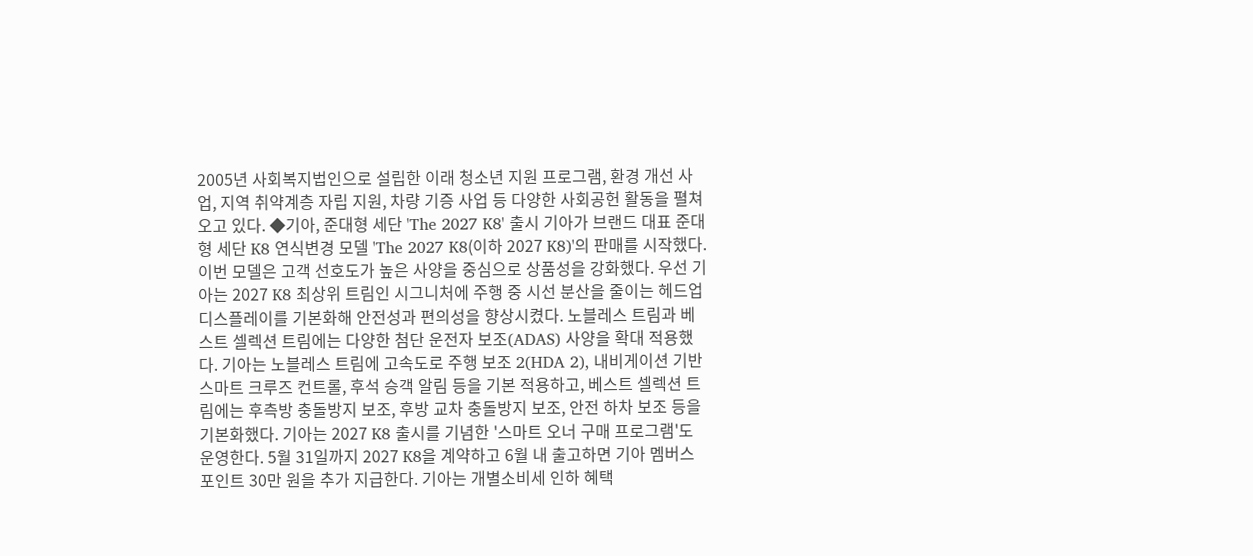2005년 사회복지법인으로 설립한 이래 청소년 지원 프로그램, 환경 개선 사업, 지역 취약계층 자립 지원, 차량 기증 사업 등 다양한 사회공헌 활동을 펼쳐오고 있다. ◆기아, 준대형 세단 'The 2027 K8' 출시 기아가 브랜드 대표 준대형 세단 K8 연식변경 모델 'The 2027 K8(이하 2027 K8)'의 판매를 시작했다. 이번 모델은 고객 선호도가 높은 사양을 중심으로 상품성을 강화했다. 우선 기아는 2027 K8 최상위 트림인 시그니처에 주행 중 시선 분산을 줄이는 헤드업 디스플레이를 기본화해 안전성과 편의성을 향상시켰다. 노블레스 트림과 베스트 셀렉션 트림에는 다양한 첨단 운전자 보조(ADAS) 사양을 확대 적용했다. 기아는 노블레스 트림에 고속도로 주행 보조 2(HDA 2), 내비게이션 기반 스마트 크루즈 컨트롤, 후석 승객 알림 등을 기본 적용하고, 베스트 셀렉션 트림에는 후측방 충돌방지 보조, 후방 교차 충돌방지 보조, 안전 하차 보조 등을 기본화했다. 기아는 2027 K8 출시를 기념한 '스마트 오너 구매 프로그램'도 운영한다. 5월 31일까지 2027 K8을 계약하고 6월 내 출고하면 기아 멤버스 포인트 30만 원을 추가 지급한다. 기아는 개별소비세 인하 혜택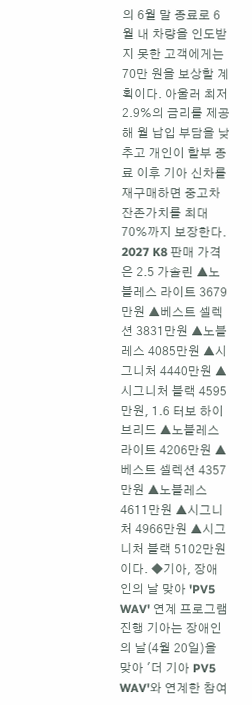의 6월 말 종료로 6월 내 차량을 인도받지 못한 고객에게는 70만 원을 보상할 계획이다. 아울러 최저 2.9%의 금리를 제공해 월 납입 부담을 낮추고 개인이 할부 종료 이후 기아 신차를 재구매하면 중고차 잔존가치를 최대 70%까지 보장한다. 2027 K8 판매 가격은 2.5 가솔린 ▲노블레스 라이트 3679만원 ▲베스트 셀렉션 3831만원 ▲노블레스 4085만원 ▲시그니처 4440만원 ▲시그니처 블랙 4595만원, 1.6 터보 하이브리드 ▲노블레스 라이트 4206만원 ▲베스트 셀렉션 4357만원 ▲노블레스 4611만원 ▲시그니처 4966만원 ▲시그니처 블랙 5102만원이다. ◆기아, 장애인의 날 맞아 'PV5 WAV' 연계 프로그램 진행 기아는 장애인의 날(4월 20일)을 맞아 '더 기아 PV5 WAV'와 연계한 참여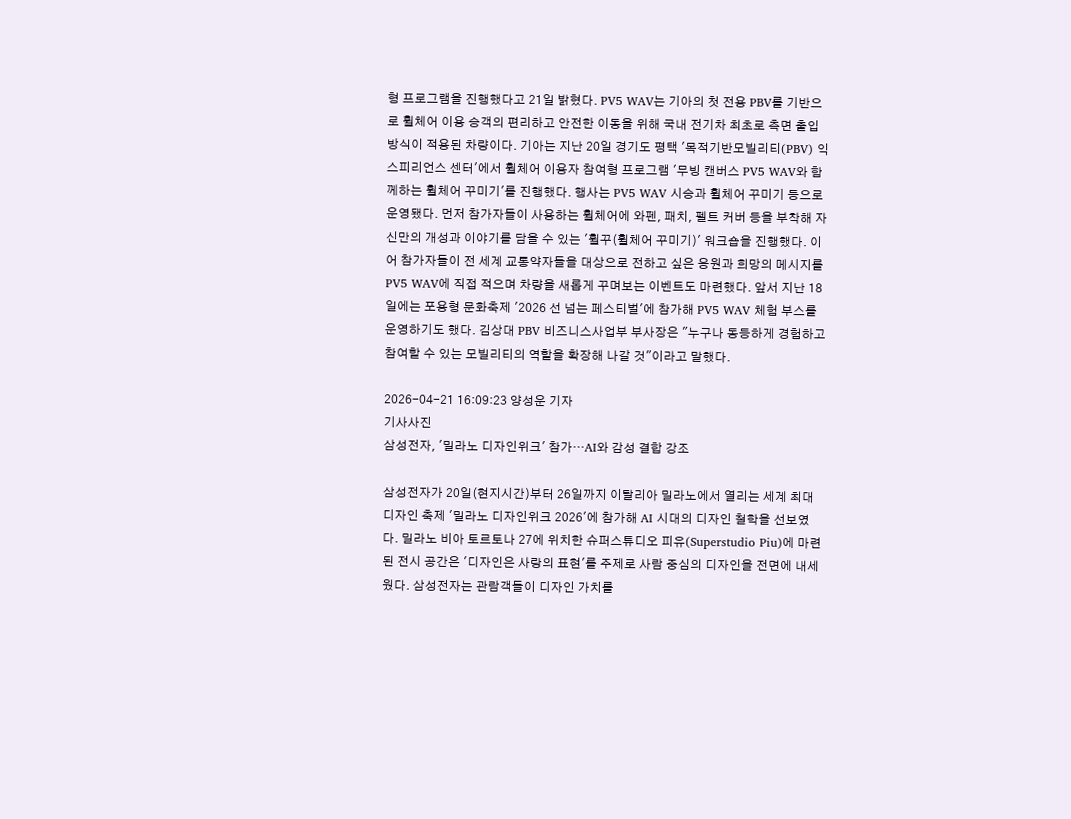형 프로그램을 진행했다고 21일 밝혔다. PV5 WAV는 기아의 첫 전용 PBV를 기반으로 휠체어 이용 승객의 편리하고 안전한 이동을 위해 국내 전기차 최초로 측면 출입 방식이 적용된 차량이다. 기아는 지난 20일 경기도 평택 '목적기반모빌리티(PBV) 익스피리언스 센터'에서 휠체어 이용자 참여형 프로그램 '무빙 캔버스 PV5 WAV와 함께하는 휠체어 꾸미기'를 진행했다. 행사는 PV5 WAV 시승과 휠체어 꾸미기 등으로 운영됐다. 먼저 참가자들이 사용하는 휠체어에 와펜, 패치, 펠트 커버 등을 부착해 자신만의 개성과 이야기를 담을 수 있는 '휠꾸(휠체어 꾸미기)' 워크숍을 진행했다. 이어 참가자들이 전 세계 교통약자들을 대상으로 전하고 싶은 응원과 희망의 메시지를 PV5 WAV에 직접 적으며 차량을 새롭게 꾸며보는 이벤트도 마련했다. 앞서 지난 18일에는 포용형 문화축제 '2026 선 넘는 페스티벌'에 참가해 PV5 WAV 체험 부스를 운영하기도 했다. 김상대 PBV 비즈니스사업부 부사장은 "누구나 동등하게 경험하고 참여할 수 있는 모빌리티의 역할을 확장해 나갈 것"이라고 말했다.

2026-04-21 16:09:23 양성운 기자
기사사진
삼성전자, '밀라노 디자인위크' 참가…AI와 감성 결합 강조

삼성전자가 20일(현지시간)부터 26일까지 이탈리아 밀라노에서 열리는 세계 최대 디자인 축제 '밀라노 디자인위크 2026'에 참가해 AI 시대의 디자인 철학을 선보였다. 밀라노 비아 토르토나 27에 위치한 슈퍼스튜디오 피유(Superstudio Piu)에 마련된 전시 공간은 '디자인은 사랑의 표현'를 주제로 사람 중심의 디자인을 전면에 내세웠다. 삼성전자는 관람객들이 디자인 가치를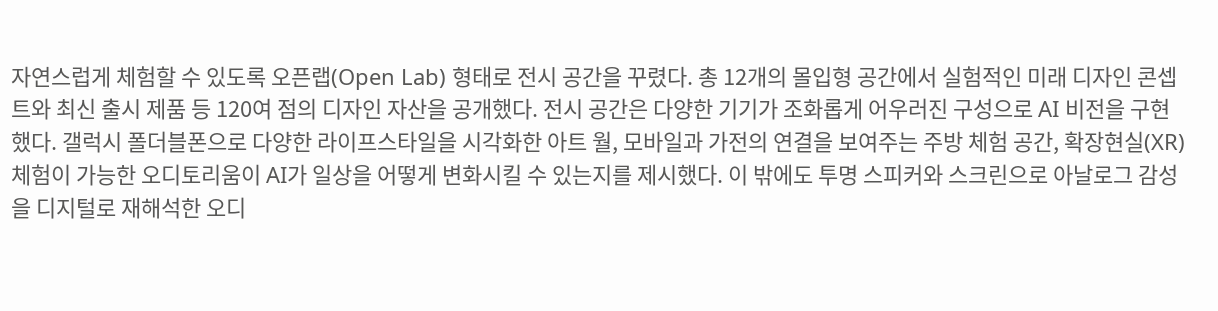자연스럽게 체험할 수 있도록 오픈랩(Open Lab) 형태로 전시 공간을 꾸렸다. 총 12개의 몰입형 공간에서 실험적인 미래 디자인 콘셉트와 최신 출시 제품 등 120여 점의 디자인 자산을 공개했다. 전시 공간은 다양한 기기가 조화롭게 어우러진 구성으로 AI 비전을 구현했다. 갤럭시 폴더블폰으로 다양한 라이프스타일을 시각화한 아트 월, 모바일과 가전의 연결을 보여주는 주방 체험 공간, 확장현실(XR) 체험이 가능한 오디토리움이 AI가 일상을 어떻게 변화시킬 수 있는지를 제시했다. 이 밖에도 투명 스피커와 스크린으로 아날로그 감성을 디지털로 재해석한 오디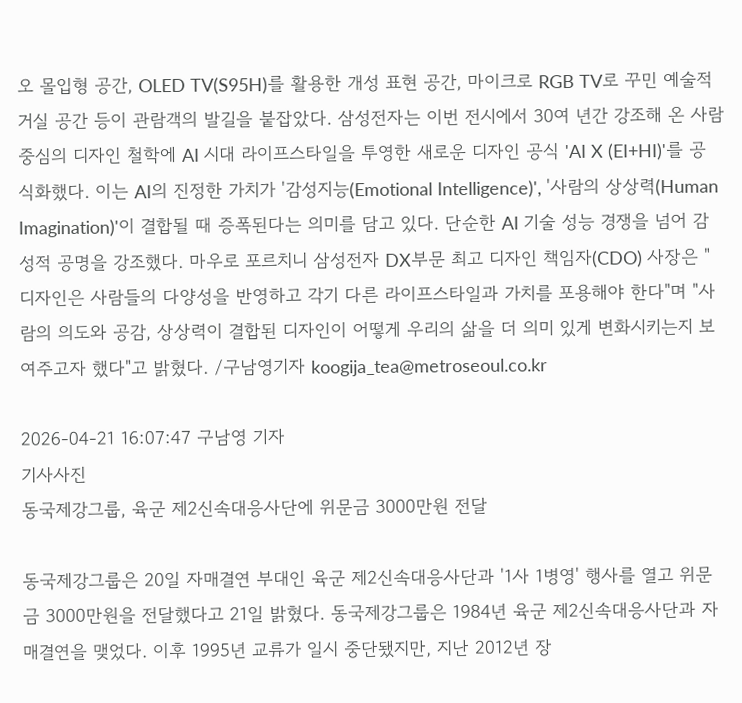오 몰입형 공간, OLED TV(S95H)를 활용한 개성 표현 공간, 마이크로 RGB TV로 꾸민 예술적 거실 공간 등이 관람객의 발길을 붙잡았다. 삼성전자는 이번 전시에서 30여 년간 강조해 온 사람 중심의 디자인 철학에 AI 시대 라이프스타일을 투영한 새로운 디자인 공식 'AI X (EI+HI)'를 공식화했다. 이는 AI의 진정한 가치가 '감성지능(Emotional Intelligence)', '사람의 상상력(Human Imagination)'이 결합될 때 증폭된다는 의미를 담고 있다. 단순한 AI 기술 성능 경쟁을 넘어 감성적 공명을 강조했다. 마우로 포르치니 삼성전자 DX부문 최고 디자인 책임자(CDO) 사장은 "디자인은 사람들의 다양성을 반영하고 각기 다른 라이프스타일과 가치를 포용해야 한다"며 "사람의 의도와 공감, 상상력이 결합된 디자인이 어떻게 우리의 삶을 더 의미 있게 변화시키는지 보여주고자 했다"고 밝혔다. /구남영기자 koogija_tea@metroseoul.co.kr

2026-04-21 16:07:47 구남영 기자
기사사진
동국제강그룹, 육군 제2신속대응사단에 위문금 3000만원 전달

동국제강그룹은 20일 자매결연 부대인 육군 제2신속대응사단과 '1사 1병영' 행사를 열고 위문금 3000만원을 전달했다고 21일 밝혔다. 동국제강그룹은 1984년 육군 제2신속대응사단과 자매결연을 맺었다. 이후 1995년 교류가 일시 중단됐지만, 지난 2012년 장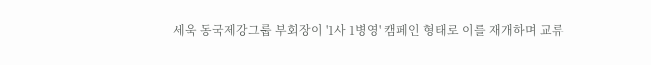세욱 동국제강그룹 부회장이 '1사 1병영' 캠페인 형태로 이를 재개하며 교류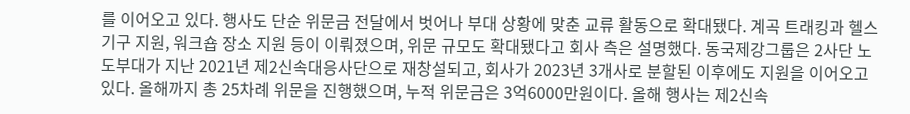를 이어오고 있다. 행사도 단순 위문금 전달에서 벗어나 부대 상황에 맞춘 교류 활동으로 확대됐다. 계곡 트래킹과 헬스기구 지원, 워크숍 장소 지원 등이 이뤄졌으며, 위문 규모도 확대됐다고 회사 측은 설명했다. 동국제강그룹은 2사단 노도부대가 지난 2021년 제2신속대응사단으로 재창설되고, 회사가 2023년 3개사로 분할된 이후에도 지원을 이어오고 있다. 올해까지 총 25차례 위문을 진행했으며, 누적 위문금은 3억6000만원이다. 올해 행사는 제2신속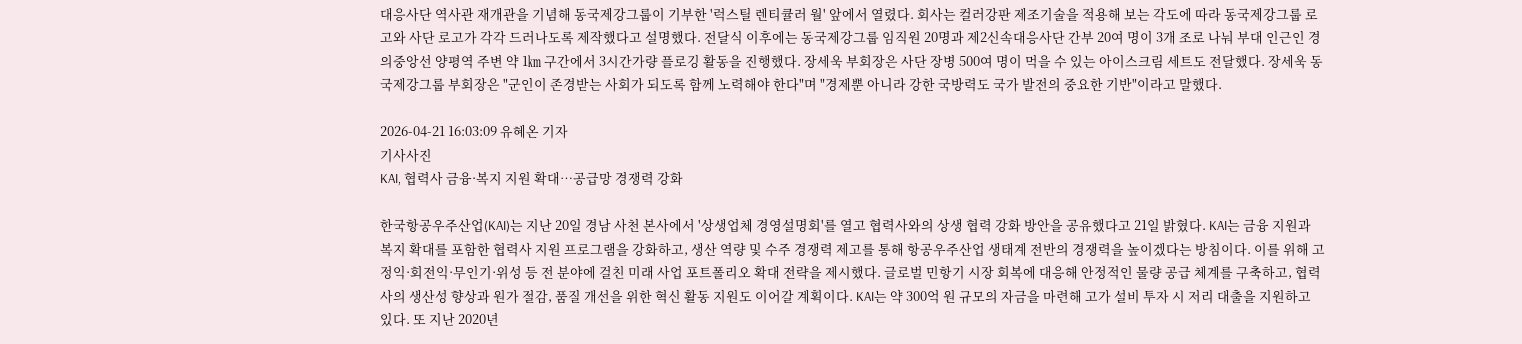대응사단 역사관 재개관을 기념해 동국제강그룹이 기부한 '럭스틸 렌티큘러 월' 앞에서 열렸다. 회사는 컬러강판 제조기술을 적용해 보는 각도에 따라 동국제강그룹 로고와 사단 로고가 각각 드러나도록 제작했다고 설명했다. 전달식 이후에는 동국제강그룹 임직원 20명과 제2신속대응사단 간부 20여 명이 3개 조로 나눠 부대 인근인 경의중앙선 양평역 주변 약 1㎞ 구간에서 3시간가량 플로깅 활동을 진행했다. 장세욱 부회장은 사단 장병 500여 명이 먹을 수 있는 아이스크림 세트도 전달했다. 장세욱 동국제강그룹 부회장은 "군인이 존경받는 사회가 되도록 함께 노력해야 한다"며 "경제뿐 아니라 강한 국방력도 국가 발전의 중요한 기반"이라고 말했다.

2026-04-21 16:03:09 유혜온 기자
기사사진
KAI, 협력사 금융·복지 지원 확대…공급망 경쟁력 강화

한국항공우주산업(KAI)는 지난 20일 경남 사천 본사에서 '상생업체 경영설명회'를 열고 협력사와의 상생 협력 강화 방안을 공유했다고 21일 밝혔다. KAI는 금융 지원과 복지 확대를 포함한 협력사 지원 프로그램을 강화하고, 생산 역량 및 수주 경쟁력 제고를 통해 항공우주산업 생태계 전반의 경쟁력을 높이겠다는 방침이다. 이를 위해 고정익·회전익·무인기·위성 등 전 분야에 걸친 미래 사업 포트폴리오 확대 전략을 제시했다. 글로벌 민항기 시장 회복에 대응해 안정적인 물량 공급 체계를 구축하고, 협력사의 생산성 향상과 원가 절감, 품질 개선을 위한 혁신 활동 지원도 이어갈 계획이다. KAI는 약 300억 원 규모의 자금을 마련해 고가 설비 투자 시 저리 대출을 지원하고 있다. 또 지난 2020년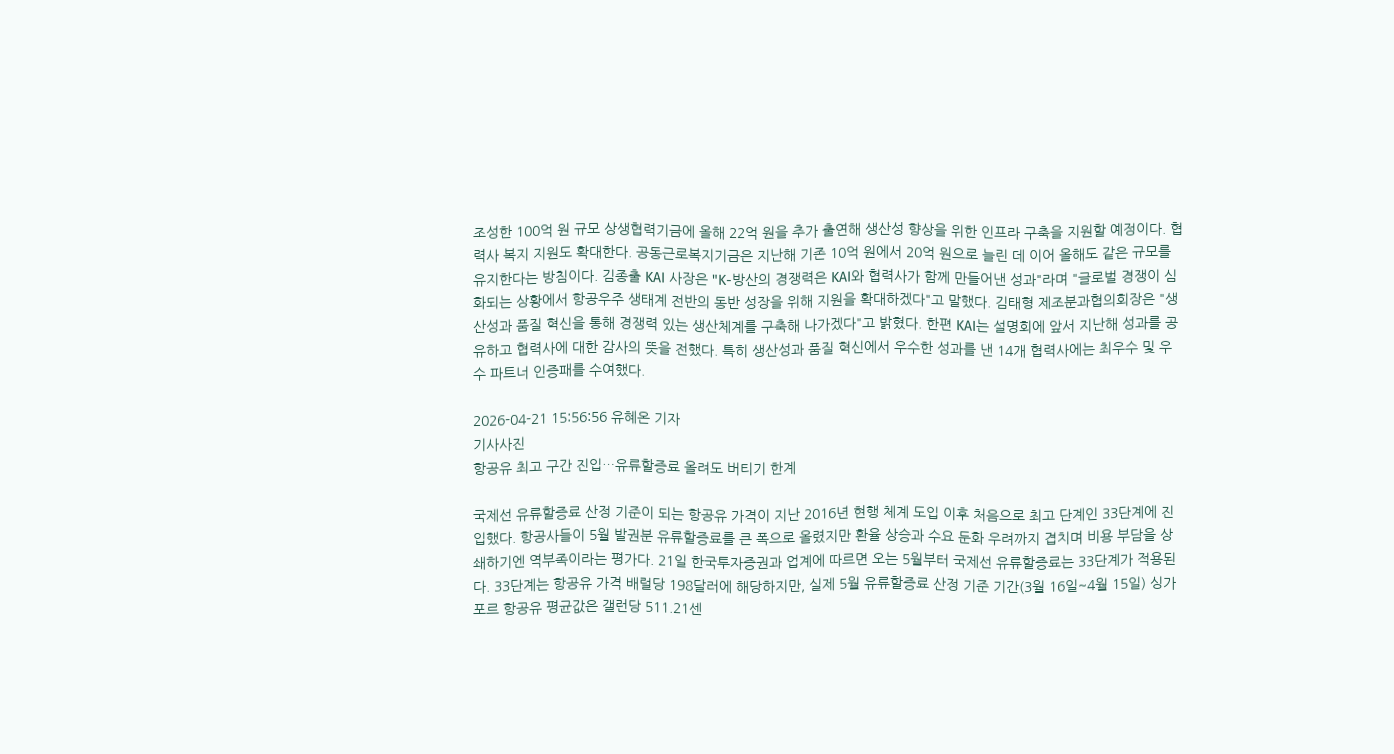조성한 100억 원 규모 상생협력기금에 올해 22억 원을 추가 출연해 생산성 향상을 위한 인프라 구축을 지원할 예정이다. 협력사 복지 지원도 확대한다. 공동근로복지기금은 지난해 기존 10억 원에서 20억 원으로 늘린 데 이어 올해도 같은 규모를 유지한다는 방침이다. 김종출 KAI 사장은 "K-방산의 경쟁력은 KAI와 협력사가 함께 만들어낸 성과"라며 "글로벌 경쟁이 심화되는 상황에서 항공우주 생태계 전반의 동반 성장을 위해 지원을 확대하겠다"고 말했다. 김태형 제조분과협의회장은 "생산성과 품질 혁신을 통해 경쟁력 있는 생산체계를 구축해 나가겠다"고 밝혔다. 한편 KAI는 설명회에 앞서 지난해 성과를 공유하고 협력사에 대한 감사의 뜻을 전했다. 특히 생산성과 품질 혁신에서 우수한 성과를 낸 14개 협력사에는 최우수 및 우수 파트너 인증패를 수여했다.

2026-04-21 15:56:56 유혜온 기자
기사사진
항공유 최고 구간 진입…유류할증료 올려도 버티기 한계

국제선 유류할증료 산정 기준이 되는 항공유 가격이 지난 2016년 현행 체계 도입 이후 처음으로 최고 단계인 33단계에 진입했다. 항공사들이 5월 발권분 유류할증료를 큰 폭으로 올렸지만 환율 상승과 수요 둔화 우려까지 겹치며 비용 부담을 상쇄하기엔 역부족이라는 평가다. 21일 한국투자증권과 업계에 따르면 오는 5월부터 국제선 유류할증료는 33단계가 적용된다. 33단계는 항공유 가격 배럴당 198달러에 해당하지만, 실제 5월 유류할증료 산정 기준 기간(3월 16일~4월 15일) 싱가포르 항공유 평균값은 갤런당 511.21센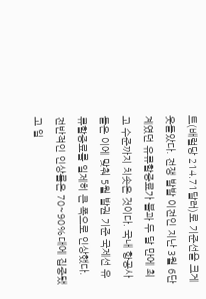트(배럴당 214.71달러)로 기준선을 크게 웃돌았다. 전쟁 발발 이전인 지난 3월 6단계였던 유류할증료가 불과 두 달 만에 최고 수준까지 치솟은 것이다. 국내 항공사들은 이에 맞춰 5월 발권 기준 국제선 유류할증료를 일제히 큰 폭으로 인상했다. 전반적인 인상률은 70~90%대에 집중됐고 일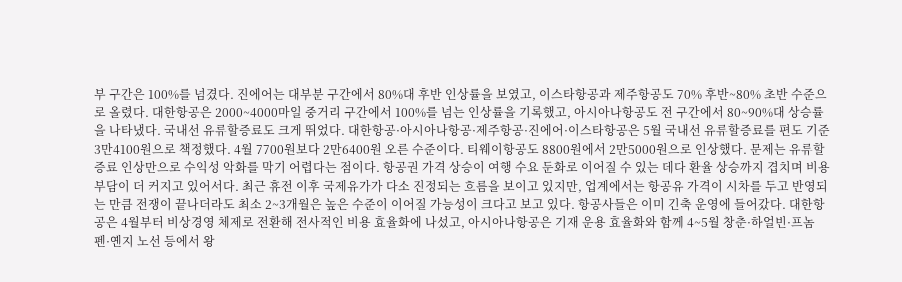부 구간은 100%를 넘겼다. 진에어는 대부분 구간에서 80%대 후반 인상률을 보였고, 이스타항공과 제주항공도 70% 후반~80% 초반 수준으로 올렸다. 대한항공은 2000~4000마일 중거리 구간에서 100%를 넘는 인상률을 기록했고, 아시아나항공도 전 구간에서 80~90%대 상승률을 나타냈다. 국내선 유류할증료도 크게 뛰었다. 대한항공·아시아나항공·제주항공·진에어·이스타항공은 5월 국내선 유류할증료를 편도 기준 3만4100원으로 책정했다. 4월 7700원보다 2만6400원 오른 수준이다. 티웨이항공도 8800원에서 2만5000원으로 인상했다. 문제는 유류할증료 인상만으로 수익성 악화를 막기 어렵다는 점이다. 항공권 가격 상승이 여행 수요 둔화로 이어질 수 있는 데다 환율 상승까지 겹치며 비용 부담이 더 커지고 있어서다. 최근 휴전 이후 국제유가가 다소 진정되는 흐름을 보이고 있지만, 업계에서는 항공유 가격이 시차를 두고 반영되는 만큼 전쟁이 끝나더라도 최소 2~3개월은 높은 수준이 이어질 가능성이 크다고 보고 있다. 항공사들은 이미 긴축 운영에 들어갔다. 대한항공은 4월부터 비상경영 체제로 전환해 전사적인 비용 효율화에 나섰고, 아시아나항공은 기재 운용 효율화와 함께 4~5월 창춘·하얼빈·프놈펜·옌지 노선 등에서 왕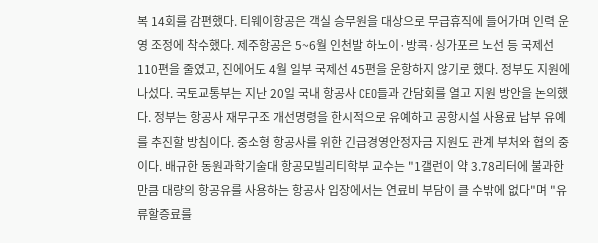복 14회를 감편했다. 티웨이항공은 객실 승무원을 대상으로 무급휴직에 들어가며 인력 운영 조정에 착수했다. 제주항공은 5~6월 인천발 하노이·방콕·싱가포르 노선 등 국제선 110편을 줄였고, 진에어도 4월 일부 국제선 45편을 운항하지 않기로 했다. 정부도 지원에 나섰다. 국토교통부는 지난 20일 국내 항공사 CEO들과 간담회를 열고 지원 방안을 논의했다. 정부는 항공사 재무구조 개선명령을 한시적으로 유예하고 공항시설 사용료 납부 유예를 추진할 방침이다. 중소형 항공사를 위한 긴급경영안정자금 지원도 관계 부처와 협의 중이다. 배규한 동원과학기술대 항공모빌리티학부 교수는 "1갤런이 약 3.78리터에 불과한 만큼 대량의 항공유를 사용하는 항공사 입장에서는 연료비 부담이 클 수밖에 없다"며 "유류할증료를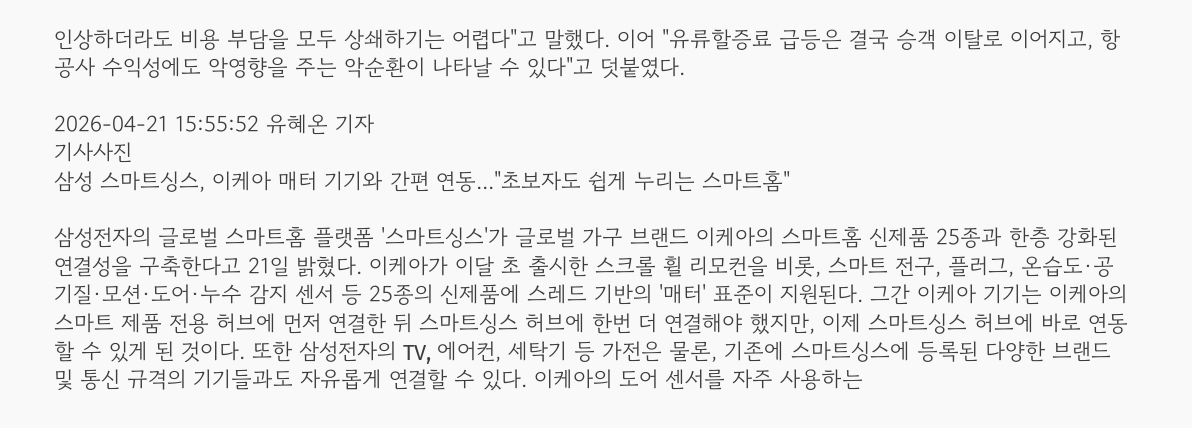인상하더라도 비용 부담을 모두 상쇄하기는 어렵다"고 말했다. 이어 "유류할증료 급등은 결국 승객 이탈로 이어지고, 항공사 수익성에도 악영향을 주는 악순환이 나타날 수 있다"고 덧붙였다.

2026-04-21 15:55:52 유혜온 기자
기사사진
삼성 스마트싱스, 이케아 매터 기기와 간편 연동..."초보자도 쉽게 누리는 스마트홈"

삼성전자의 글로벌 스마트홈 플랫폼 '스마트싱스'가 글로벌 가구 브랜드 이케아의 스마트홈 신제품 25종과 한층 강화된 연결성을 구축한다고 21일 밝혔다. 이케아가 이달 초 출시한 스크롤 휠 리모컨을 비롯, 스마트 전구, 플러그, 온습도·공기질·모션·도어·누수 감지 센서 등 25종의 신제품에 스레드 기반의 '매터' 표준이 지원된다. 그간 이케아 기기는 이케아의 스마트 제품 전용 허브에 먼저 연결한 뒤 스마트싱스 허브에 한번 더 연결해야 했지만, 이제 스마트싱스 허브에 바로 연동할 수 있게 된 것이다. 또한 삼성전자의 TV, 에어컨, 세탁기 등 가전은 물론, 기존에 스마트싱스에 등록된 다양한 브랜드 및 통신 규격의 기기들과도 자유롭게 연결할 수 있다. 이케아의 도어 센서를 자주 사용하는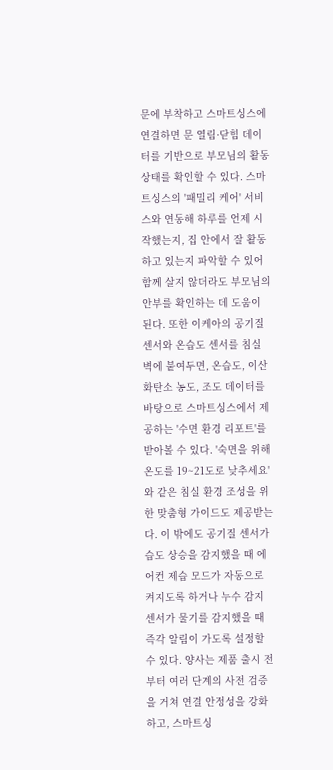문에 부착하고 스마트싱스에 연결하면 문 열림·닫힘 데이터를 기반으로 부모님의 활동 상태를 확인할 수 있다. 스마트싱스의 '패밀리 케어' 서비스와 연동해 하루를 언제 시작했는지, 집 안에서 잘 활동하고 있는지 파악할 수 있어 함께 살지 않더라도 부모님의 안부를 확인하는 데 도움이 된다. 또한 이케아의 공기질 센서와 온습도 센서를 침실 벽에 붙여두면, 온습도, 이산화탄소 농도, 조도 데이터를 바탕으로 스마트싱스에서 제공하는 '수면 환경 리포트'를 받아볼 수 있다. '숙면을 위해 온도를 19~21도로 낮추세요'와 같은 침실 환경 조성을 위한 맞춤형 가이드도 제공받는다. 이 밖에도 공기질 센서가 습도 상승을 감지했을 때 에어컨 제습 모드가 자동으로 켜지도록 하거나 누수 감지 센서가 물기를 감지했을 때 즉각 알림이 가도록 설정할 수 있다. 양사는 제품 출시 전부터 여러 단계의 사전 검증을 거쳐 연결 안정성을 강화하고, 스마트싱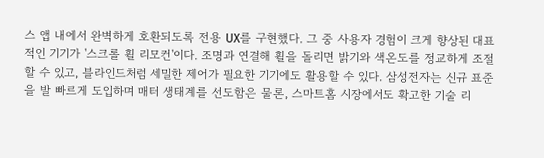스 앱 내에서 완벽하게 호환되도록 전용 UX를 구현했다. 그 중 사용자 경험이 크게 향상된 대표적인 기기가 '스크롤 휠 리모컨'이다. 조명과 연결해 휠을 돌리면 밝기와 색온도를 정교하게 조절할 수 있고, 블라인드처럼 세밀한 제어가 필요한 기기에도 활용할 수 있다. 삼성전자는 신규 표준을 발 빠르게 도입하며 매터 생태계를 선도함은 물론, 스마트홈 시장에서도 확고한 기술 리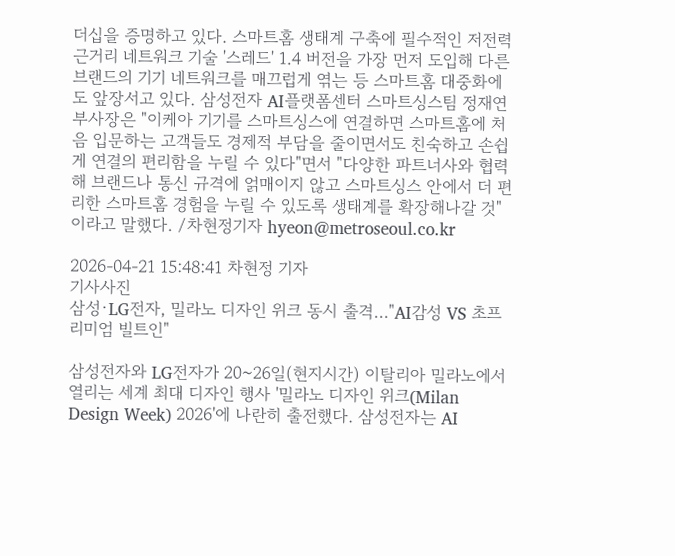더십을 증명하고 있다. 스마트홈 생태계 구축에 필수적인 저전력 근거리 네트워크 기술 '스레드' 1.4 버전을 가장 먼저 도입해 다른 브랜드의 기기 네트워크를 매끄럽게 엮는 등 스마트홈 대중화에도 앞장서고 있다. 삼성전자 AI플랫폼센터 스마트싱스팀 정재연 부사장은 "이케아 기기를 스마트싱스에 연결하면 스마트홈에 처음 입문하는 고객들도 경제적 부담을 줄이면서도 친숙하고 손쉽게 연결의 편리함을 누릴 수 있다"면서 "다양한 파트너사와 협력해 브랜드나 통신 규격에 얽매이지 않고 스마트싱스 안에서 더 편리한 스마트홈 경험을 누릴 수 있도록 생태계를 확장해나갈 것"이라고 말했다. /차현정기자 hyeon@metroseoul.co.kr

2026-04-21 15:48:41 차현정 기자
기사사진
삼성·LG전자, 밀라노 디자인 위크 동시 출격…"AI감성 VS 초프리미엄 빌트인"

삼성전자와 LG전자가 20~26일(현지시간) 이탈리아 밀라노에서 열리는 세계 최대 디자인 행사 '밀라노 디자인 위크(Milan Design Week) 2026'에 나란히 출전했다. 삼성전자는 AI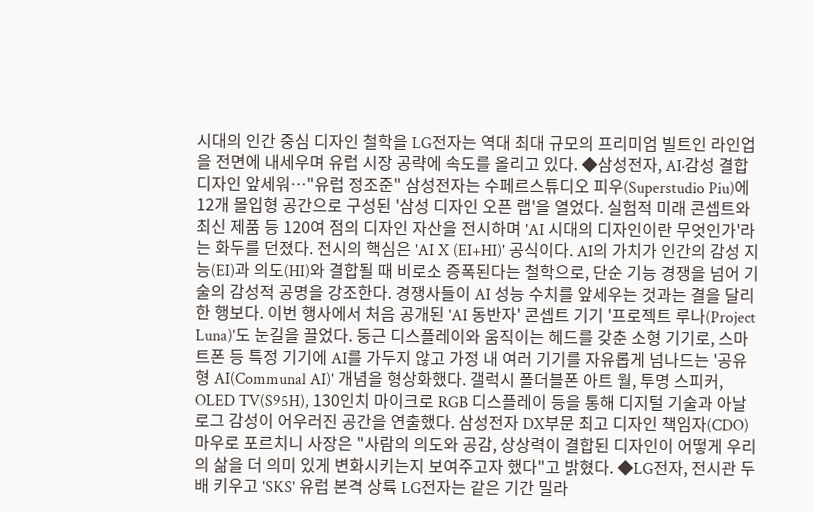시대의 인간 중심 디자인 철학을 LG전자는 역대 최대 규모의 프리미엄 빌트인 라인업을 전면에 내세우며 유럽 시장 공략에 속도를 올리고 있다. ◆삼성전자, AI·감성 결합 디자인 앞세워…"유럽 정조준" 삼성전자는 수페르스튜디오 피우(Superstudio Piu)에 12개 몰입형 공간으로 구성된 '삼성 디자인 오픈 랩'을 열었다. 실험적 미래 콘셉트와 최신 제품 등 120여 점의 디자인 자산을 전시하며 'AI 시대의 디자인이란 무엇인가'라는 화두를 던졌다. 전시의 핵심은 'AI X (EI+HI)' 공식이다. AI의 가치가 인간의 감성 지능(EI)과 의도(HI)와 결합될 때 비로소 증폭된다는 철학으로, 단순 기능 경쟁을 넘어 기술의 감성적 공명을 강조한다. 경쟁사들이 AI 성능 수치를 앞세우는 것과는 결을 달리한 행보다. 이번 행사에서 처음 공개된 'AI 동반자' 콘셉트 기기 '프로젝트 루나(Project Luna)'도 눈길을 끌었다. 둥근 디스플레이와 움직이는 헤드를 갖춘 소형 기기로, 스마트폰 등 특정 기기에 AI를 가두지 않고 가정 내 여러 기기를 자유롭게 넘나드는 '공유형 AI(Communal AI)' 개념을 형상화했다. 갤럭시 폴더블폰 아트 월, 투명 스피커, OLED TV(S95H), 130인치 마이크로 RGB 디스플레이 등을 통해 디지털 기술과 아날로그 감성이 어우러진 공간을 연출했다. 삼성전자 DX부문 최고 디자인 책임자(CDO) 마우로 포르치니 사장은 "사람의 의도와 공감, 상상력이 결합된 디자인이 어떻게 우리의 삶을 더 의미 있게 변화시키는지 보여주고자 했다"고 밝혔다. ◆LG전자, 전시관 두 배 키우고 'SKS' 유럽 본격 상륙 LG전자는 같은 기간 밀라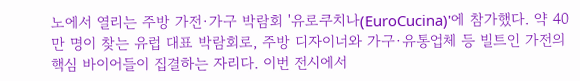노에서 열리는 주방 가전·가구 박람회 '유로쿠치나(EuroCucina)'에 참가했다. 약 40만 명이 찾는 유럽 대표 박람회로, 주방 디자이너와 가구·유통업체 등 빌트인 가전의 핵심 바이어들이 집결하는 자리다. 이번 전시에서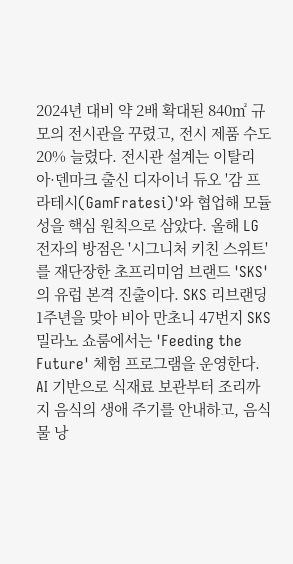2024년 대비 약 2배 확대된 840㎡ 규모의 전시관을 꾸렸고, 전시 제품 수도 20% 늘렸다. 전시관 설계는 이탈리아·덴마크 출신 디자이너 듀오 '감 프라테시(GamFratesi)'와 협업해 모듈성을 핵심 원칙으로 삼았다. 올해 LG전자의 방점은 '시그니처 키친 스위트'를 재단장한 초프리미엄 브랜드 'SKS'의 유럽 본격 진출이다. SKS 리브랜딩 1주년을 맞아 비아 만초니 47번지 SKS 밀라노 쇼룸에서는 'Feeding the Future' 체험 프로그램을 운영한다. AI 기반으로 식재료 보관부터 조리까지 음식의 생애 주기를 안내하고, 음식물 낭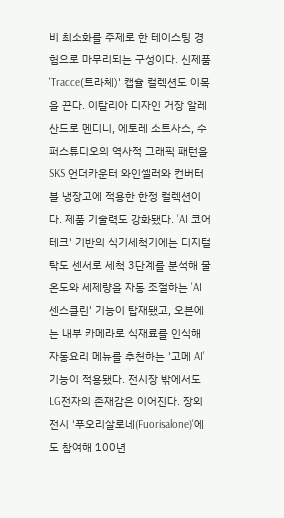비 최소화를 주제로 한 테이스팅 경험으로 마무리되는 구성이다. 신제품 'Tracce(트라체)' 캡슐 컬렉션도 이목을 끈다. 이탈리아 디자인 거장 알레산드로 멘디니, 에토레 소트사스, 수퍼스튜디오의 역사적 그래픽 패턴을 SKS 언더카운터 와인셀러와 컨버터블 냉장고에 적용한 한정 컬렉션이다. 제품 기술력도 강화됐다. 'AI 코어테크' 기반의 식기세척기에는 디지털 탁도 센서로 세척 3단계를 분석해 물 온도와 세제량을 자동 조절하는 'AI 센스클린' 기능이 탑재됐고, 오븐에는 내부 카메라로 식재료를 인식해 자동요리 메뉴를 추천하는 '고메 AI' 기능이 적용됐다. 전시장 밖에서도 LG전자의 존재감은 이어진다. 장외 전시 '푸오리살로네(Fuorisalone)'에도 참여해 100년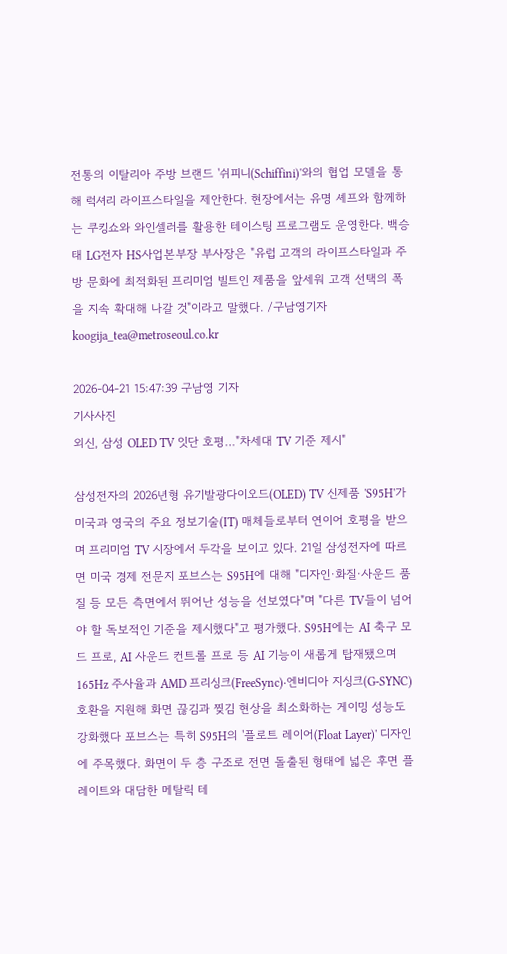전통의 이탈리아 주방 브랜드 '쉬피니(Schiffini)'와의 협업 모델을 통해 럭셔리 라이프스타일을 제안한다. 현장에서는 유명 셰프와 함께하는 쿠킹쇼와 와인셀러를 활용한 테이스팅 프로그램도 운영한다. 백승태 LG전자 HS사업본부장 부사장은 "유럽 고객의 라이프스타일과 주방 문화에 최적화된 프리미엄 빌트인 제품을 앞세워 고객 선택의 폭을 지속 확대해 나갈 것"이라고 말했다. /구남영기자 koogija_tea@metroseoul.co.kr

2026-04-21 15:47:39 구남영 기자
기사사진
외신, 삼성 OLED TV 잇단 호평…"차세대 TV 기준 제시"

삼성전자의 2026년형 유기발광다이오드(OLED) TV 신제품 'S95H'가 미국과 영국의 주요 정보기술(IT) 매체들로부터 연이어 호평을 받으며 프리미엄 TV 시장에서 두각을 보이고 있다. 21일 삼성전자에 따르면 미국 경제 전문지 포브스는 S95H에 대해 "디자인·화질·사운드 품질 등 모든 측면에서 뛰어난 성능을 선보였다"며 "다른 TV들이 넘어야 할 독보적인 기준을 제시했다"고 평가했다. S95H에는 AI 축구 모드 프로, AI 사운드 컨트롤 프로 등 AI 기능이 새롭게 탑재됐으며 165Hz 주사율과 AMD 프리싱크(FreeSync)·엔비디아 지싱크(G-SYNC) 호환을 지원해 화면 끊김과 찢김 현상을 최소화하는 게이밍 성능도 강화했다 포브스는 특히 S95H의 '플로트 레이어(Float Layer)' 디자인에 주목했다. 화면이 두 층 구조로 전면 돌출된 형태에 넓은 후면 플레이트와 대담한 메탈릭 테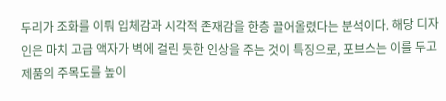두리가 조화를 이뤄 입체감과 시각적 존재감을 한층 끌어올렸다는 분석이다. 해당 디자인은 마치 고급 액자가 벽에 걸린 듯한 인상을 주는 것이 특징으로, 포브스는 이를 두고 제품의 주목도를 높이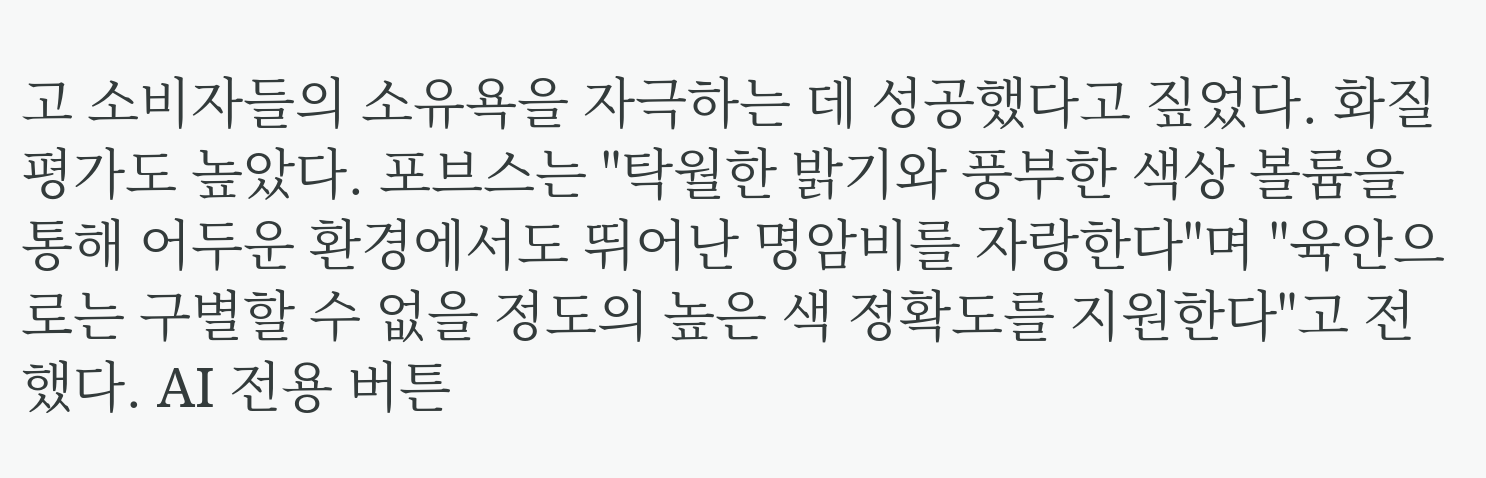고 소비자들의 소유욕을 자극하는 데 성공했다고 짚었다. 화질 평가도 높았다. 포브스는 "탁월한 밝기와 풍부한 색상 볼륨을 통해 어두운 환경에서도 뛰어난 명암비를 자랑한다"며 "육안으로는 구별할 수 없을 정도의 높은 색 정확도를 지원한다"고 전했다. AI 전용 버튼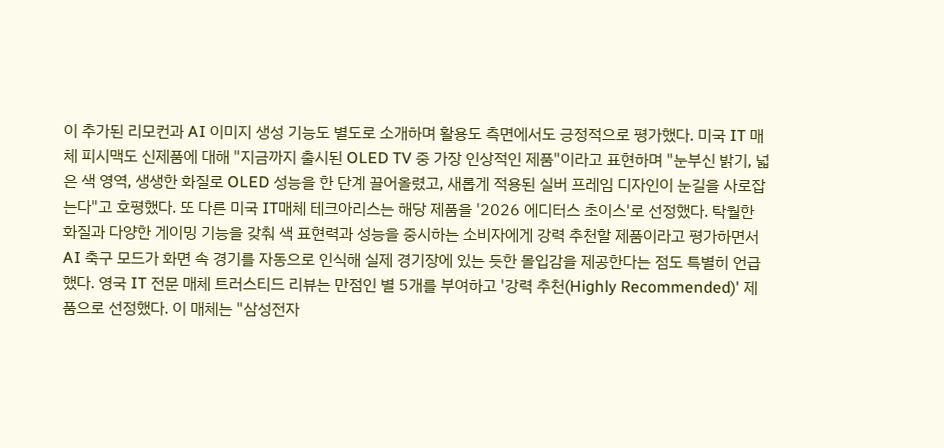이 추가된 리모컨과 AI 이미지 생성 기능도 별도로 소개하며 활용도 측면에서도 긍정적으로 평가했다. 미국 IT 매체 피시맥도 신제품에 대해 "지금까지 출시된 OLED TV 중 가장 인상적인 제품"이라고 표현하며 "눈부신 밝기, 넓은 색 영역, 생생한 화질로 OLED 성능을 한 단계 끌어올렸고, 새롭게 적용된 실버 프레임 디자인이 눈길을 사로잡는다"고 호평했다. 또 다른 미국 IT매체 테크아리스는 해당 제품을 '2026 에디터스 초이스'로 선정했다. 탁월한 화질과 다양한 게이밍 기능을 갖춰 색 표현력과 성능을 중시하는 소비자에게 강력 추천할 제품이라고 평가하면서 AI 축구 모드가 화면 속 경기를 자동으로 인식해 실제 경기장에 있는 듯한 몰입감을 제공한다는 점도 특별히 언급했다. 영국 IT 전문 매체 트러스티드 리뷰는 만점인 별 5개를 부여하고 '강력 추천(Highly Recommended)' 제품으로 선정했다. 이 매체는 "삼성전자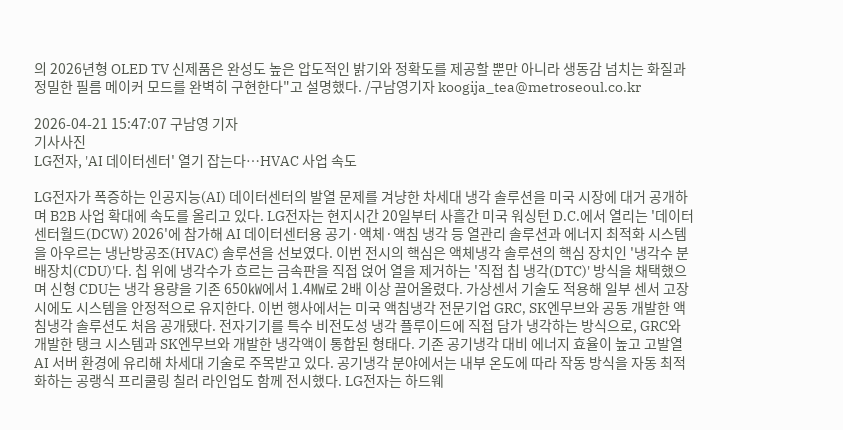의 2026년형 OLED TV 신제품은 완성도 높은 압도적인 밝기와 정확도를 제공할 뿐만 아니라 생동감 넘치는 화질과 정밀한 필름 메이커 모드를 완벽히 구현한다"고 설명했다. /구남영기자 koogija_tea@metroseoul.co.kr

2026-04-21 15:47:07 구남영 기자
기사사진
LG전자, 'AI 데이터센터' 열기 잡는다…HVAC 사업 속도

LG전자가 폭증하는 인공지능(AI) 데이터센터의 발열 문제를 겨냥한 차세대 냉각 솔루션을 미국 시장에 대거 공개하며 B2B 사업 확대에 속도를 올리고 있다. LG전자는 현지시간 20일부터 사흘간 미국 워싱턴 D.C.에서 열리는 '데이터센터월드(DCW) 2026'에 참가해 AI 데이터센터용 공기·액체·액침 냉각 등 열관리 솔루션과 에너지 최적화 시스템을 아우르는 냉난방공조(HVAC) 솔루션을 선보였다. 이번 전시의 핵심은 액체냉각 솔루션의 핵심 장치인 '냉각수 분배장치(CDU)'다. 칩 위에 냉각수가 흐르는 금속판을 직접 얹어 열을 제거하는 '직접 칩 냉각(DTC)' 방식을 채택했으며 신형 CDU는 냉각 용량을 기존 650㎾에서 1.4㎿로 2배 이상 끌어올렸다. 가상센서 기술도 적용해 일부 센서 고장 시에도 시스템을 안정적으로 유지한다. 이번 행사에서는 미국 액침냉각 전문기업 GRC, SK엔무브와 공동 개발한 액침냉각 솔루션도 처음 공개됐다. 전자기기를 특수 비전도성 냉각 플루이드에 직접 담가 냉각하는 방식으로, GRC와 개발한 탱크 시스템과 SK엔무브와 개발한 냉각액이 통합된 형태다. 기존 공기냉각 대비 에너지 효율이 높고 고발열 AI 서버 환경에 유리해 차세대 기술로 주목받고 있다. 공기냉각 분야에서는 내부 온도에 따라 작동 방식을 자동 최적화하는 공랭식 프리쿨링 칠러 라인업도 함께 전시했다. LG전자는 하드웨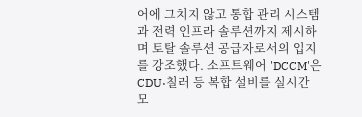어에 그치지 않고 통합 관리 시스템과 전력 인프라 솔루션까지 제시하며 토탈 솔루션 공급자로서의 입지를 강조했다. 소프트웨어 'DCCM'은 CDU·칠러 등 복합 설비를 실시간 모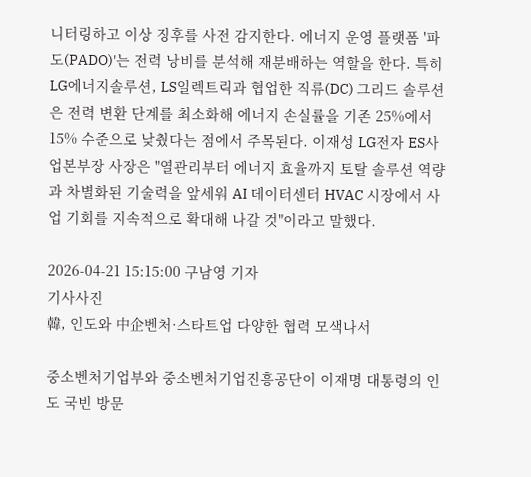니터링하고 이상 징후를 사전 감지한다. 에너지 운영 플랫폼 '파도(PADO)'는 전력 낭비를 분석해 재분배하는 역할을 한다. 특히 LG에너지솔루션, LS일렉트릭과 협업한 직류(DC) 그리드 솔루션은 전력 변환 단계를 최소화해 에너지 손실률을 기존 25%에서 15% 수준으로 낮췄다는 점에서 주목된다. 이재성 LG전자 ES사업본부장 사장은 "열관리부터 에너지 효율까지 토탈 솔루션 역량과 차별화된 기술력을 앞세워 AI 데이터센터 HVAC 시장에서 사업 기회를 지속적으로 확대해 나갈 것"이라고 말했다.

2026-04-21 15:15:00 구남영 기자
기사사진
韓, 인도와 中企벤처·스타트업 다양한 협력 모색나서

중소벤처기업부와 중소벤처기업진흥공단이 이재명 대통령의 인도 국빈 방문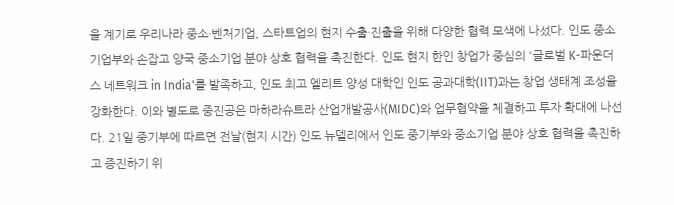을 계기로 우리나라 중소·벤처기업, 스타트업의 현지 수출·진출을 위해 다양한 협력 모색에 나섰다. 인도 중소기업부와 손잡고 양국 중소기업 분야 상호 협력을 촉진한다. 인도 현지 한인 창업가 중심의 '글로벌 K-파운더스 네트워크 in India'를 발족하고, 인도 최고 엘리트 양성 대학인 인도 공과대학(IIT)과는 창업 생태계 조성을 강화한다. 이와 별도로 중진공은 마하라슈트라 산업개발공사(MIDC)와 업무협약을 체결하고 투자 확대에 나선다. 21일 중기부에 따르면 전날(현지 시간) 인도 뉴델리에서 인도 중기부와 중소기업 분야 상호 협력을 촉진하고 증진하기 위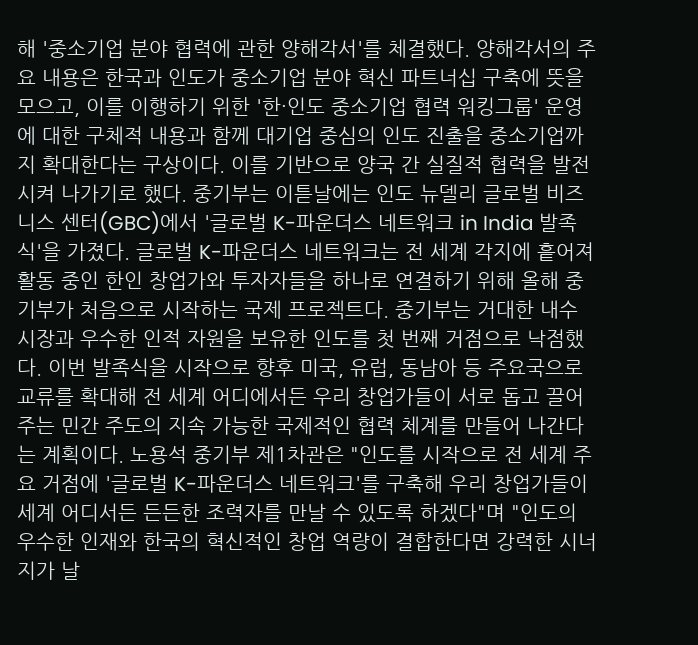해 '중소기업 분야 협력에 관한 양해각서'를 체결했다. 양해각서의 주요 내용은 한국과 인도가 중소기업 분야 혁신 파트너십 구축에 뜻을 모으고, 이를 이행하기 위한 '한·인도 중소기업 협력 워킹그룹' 운영에 대한 구체적 내용과 함께 대기업 중심의 인도 진출을 중소기업까지 확대한다는 구상이다. 이를 기반으로 양국 간 실질적 협력을 발전시켜 나가기로 했다. 중기부는 이튿날에는 인도 뉴델리 글로벌 비즈니스 센터(GBC)에서 '글로벌 K-파운더스 네트워크 in India 발족식'을 가졌다. 글로벌 K-파운더스 네트워크는 전 세계 각지에 흩어져 활동 중인 한인 창업가와 투자자들을 하나로 연결하기 위해 올해 중기부가 처음으로 시작하는 국제 프로젝트다. 중기부는 거대한 내수 시장과 우수한 인적 자원을 보유한 인도를 첫 번째 거점으로 낙점했다. 이번 발족식을 시작으로 향후 미국, 유럽, 동남아 등 주요국으로 교류를 확대해 전 세계 어디에서든 우리 창업가들이 서로 돕고 끌어주는 민간 주도의 지속 가능한 국제적인 협력 체계를 만들어 나간다는 계획이다. 노용석 중기부 제1차관은 "인도를 시작으로 전 세계 주요 거점에 '글로벌 K-파운더스 네트워크'를 구축해 우리 창업가들이 세계 어디서든 든든한 조력자를 만날 수 있도록 하겠다"며 "인도의 우수한 인재와 한국의 혁신적인 창업 역량이 결합한다면 강력한 시너지가 날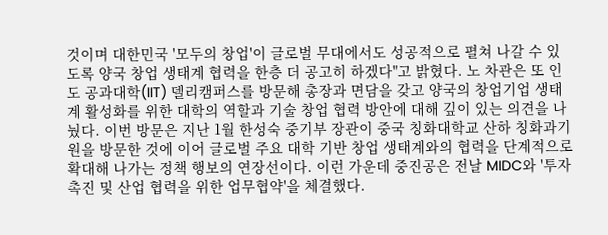것이며 대한민국 '모두의 창업'이 글로벌 무대에서도 성공적으로 펼쳐 나갈 수 있도록 양국 창업 생태계 협력을 한층 더 공고히 하겠다"고 밝혔다. 노 차관은 또 인도 공과대학(IIT) 델리캠퍼스를 방문해 총장과 면담을 갖고 양국의 창업기업 생태계 활성화를 위한 대학의 역할과 기술 창업 협력 방안에 대해 깊이 있는 의견을 나눴다. 이번 방문은 지난 1월 한성숙 중기부 장관이 중국 칭화대학교 산하 칭화과기원을 방문한 것에 이어 글로벌 주요 대학 기반 창업 생태계와의 협력을 단계적으로 확대해 나가는 정책 행보의 연장선이다. 이런 가운데 중진공은 전날 MIDC와 '투자 촉진 및 산업 협력을 위한 업무협약'을 체결했다.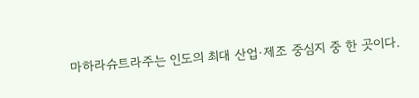마하라슈트라주는 인도의 최대 산업·제조 중심지 중 한 곳이다.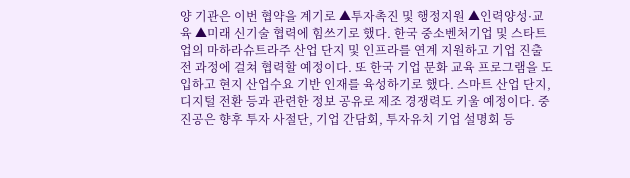양 기관은 이번 협약을 계기로 ▲투자촉진 및 행정지원 ▲인력양성·교육 ▲미래 신기술 협력에 힘쓰기로 했다. 한국 중소벤처기업 및 스타트업의 마하라슈트라주 산업 단지 및 인프라를 연계 지원하고 기업 진출 전 과정에 걸쳐 협력할 예정이다. 또 한국 기업 문화 교육 프로그램을 도입하고 현지 산업수요 기반 인재를 육성하기로 했다. 스마트 산업 단지, 디지털 전환 등과 관련한 정보 공유로 제조 경쟁력도 키울 예정이다. 중진공은 향후 투자 사절단, 기업 간담회, 투자유치 기업 설명회 등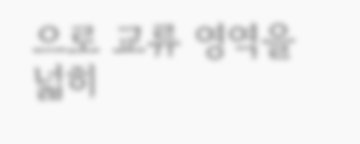으로 교류 영역을 넓히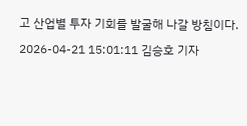고 산업별 투자 기회를 발굴해 나갈 방침이다.

2026-04-21 15:01:11 김승호 기자